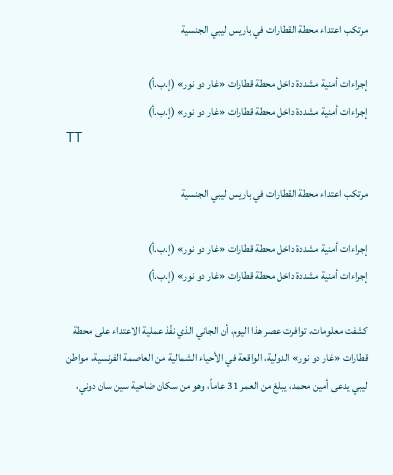مرتكب اعتداء محطة القطارات في باريس ليبي الجنسية

إجراءات أمنية مشددة داخل محطة قطارات «غار دو نور» (إ.ب.أ)
إجراءات أمنية مشددة داخل محطة قطارات «غار دو نور» (إ.ب.أ)
TT

مرتكب اعتداء محطة القطارات في باريس ليبي الجنسية

إجراءات أمنية مشددة داخل محطة قطارات «غار دو نور» (إ.ب.أ)
إجراءات أمنية مشددة داخل محطة قطارات «غار دو نور» (إ.ب.أ)

كشفت معلومات، توافرت عصر هذا اليوم، أن الجاني الذي نفّذ عملية الاعتداء على محطة قطارات «غار دو نور» الدولية، الواقعة في الأحياء الشمالية من العاصمة الفرنسية، مواطن ليبي يدعى أمين محمد، يبلغ من العمر 31 عاماً، وهو من سكان ضاحية سين سان دوني،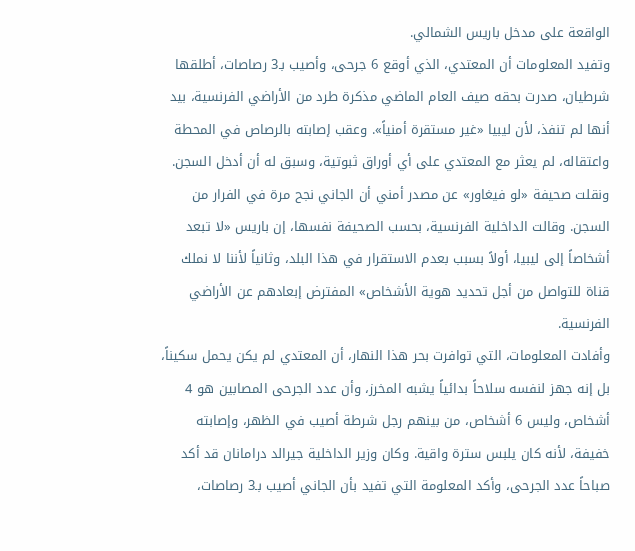الواقعة على مدخل باريس الشمالي.
وتفيد المعلومات أن المعتدي، الذي أوقع 6 جرحى، وأصيب بـ3 رصاصات، أطلقها شرطيان، صدرت بحقه صيف العام الماضي مذكرة طرد من الأراضي الفرنسية، بيد أنها لم تنفذ، لأن ليبيا «غير مستقرة أمنياً». وعقب إصابته بالرصاص في المحطة واعتقاله، لم يعثر مع المعتدي على أي أوراق ثبوتية، وسبق له أن أدخل السجن. ونقلت صحيفة «لو فيغاور» عن مصدر أمني أن الجاني نجح مرة في الفرار من السجن. وقالت الداخلية الفرنسية، بحسب الصحيفة نفسها، إن باريس «لا تبعد أشخاصاً إلى ليبيا، أولاً بسبب بعدم الاستقرار في هذا البلد، وثانياً لأننا لا نملك قناة للتواصل من أجل تحديد هوية الأشخاص» المفترض إبعادهم عن الأراضي الفرنسية.
وأفادت المعلومات، التي توافرت بحر هذا النهار، أن المعتدي لم يكن يحمل سكيناً، بل إنه جهز لنفسه سلاحاً بدائياً يشبه المخرز، وأن عدد الجرحى المصابين هو 4 أشخاص، وليس 6 أشخاص، من بينهم رجل شرطة أصيب في الظهر، وإصابته خفيفة، لأنه كان يلبس سترة واقية. وكان وزير الداخلية جيرالد درامانان قد أكد صباحاً عدد الجرحى، وأكد المعلومة التي تفيد بأن الجاني أصيب بـ3 رصاصات،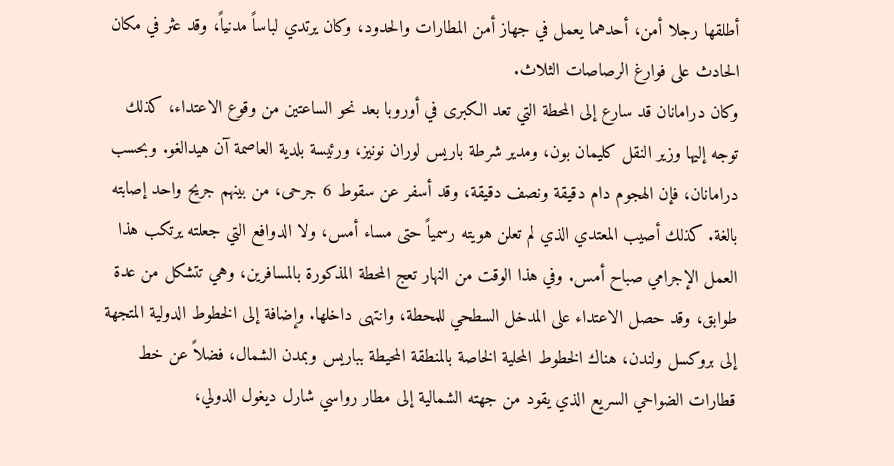أطلقها رجلا أمن، أحدهما يعمل في جهاز أمن المطارات والحدود، وكان يرتدي لباساً مدنياً، وقد عثر في مكان الحادث على فوارغ الرصاصات الثلاث.
وكان درامانان قد سارع إلى المحطة التي تعد الكبرى في أوروبا بعد نحو الساعتين من وقوع الاعتداء، كذلك توجه إليها وزير النقل كليمان بون، ومدير شرطة باريس لوران نونيز، ورئيسة بلدية العاصمة آن هيدالغو. وبحسب درامانان، فإن الهجوم دام دقيقة ونصف دقيقة، وقد أسفر عن سقوط 6 جرحى، من بينهم جريح واحد إصابته بالغة. كذلك أصيب المعتدي الذي لم تعلن هويته رسمياً حتى مساء أمس، ولا الدوافع التي جعلته يرتكب هذا العمل الإجرامي صباح أمس. وفي هذا الوقت من النهار تعج المحطة المذكورة بالمسافرين، وهي تتشكل من عدة طوابق، وقد حصل الاعتداء على المدخل السطحي للمحطة، وانتهى داخلها. وإضافة إلى الخطوط الدولية المتجهة إلى بروكسل ولندن، هناك الخطوط المحلية الخاصة بالمنطقة المحيطة بباريس وبمدن الشمال، فضلاً عن خط قطارات الضواحي السريع الذي يقود من جهته الشمالية إلى مطار رواسي شارل ديغول الدولي،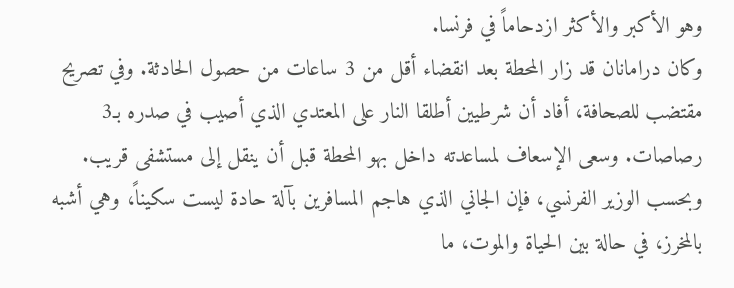وهو الأكبر والأكثر ازدحاماً في فرنسا.
وكان درامانان قد زار المحطة بعد انقضاء أقل من 3 ساعات من حصول الحادثة. وفي تصريح مقتضب للصحافة، أفاد أن شرطيين أطلقا النار على المعتدي الذي أصيب في صدره بـ3 رصاصات. وسعى الإسعاف لمساعدته داخل بهو المحطة قبل أن ينقل إلى مستشفى قريب. وبحسب الوزير الفرنسي، فإن الجاني الذي هاجم المسافرين بآلة حادة ليست سكيناً، وهي أشبه بالمخرز، في حالة بين الحياة والموت، ما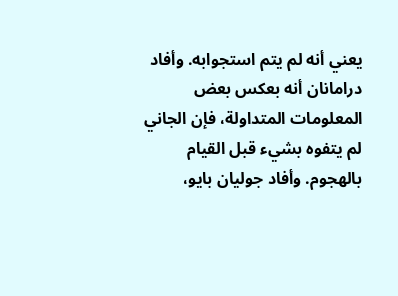يعني أنه لم يتم استجوابه. وأفاد درامانان أنه بعكس بعض المعلومات المتداولة، فإن الجاني لم يتفوه بشيء قبل القيام بالهجوم. وأفاد جوليان بايو،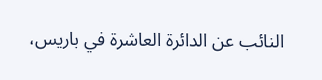النائب عن الدائرة العاشرة في باريس،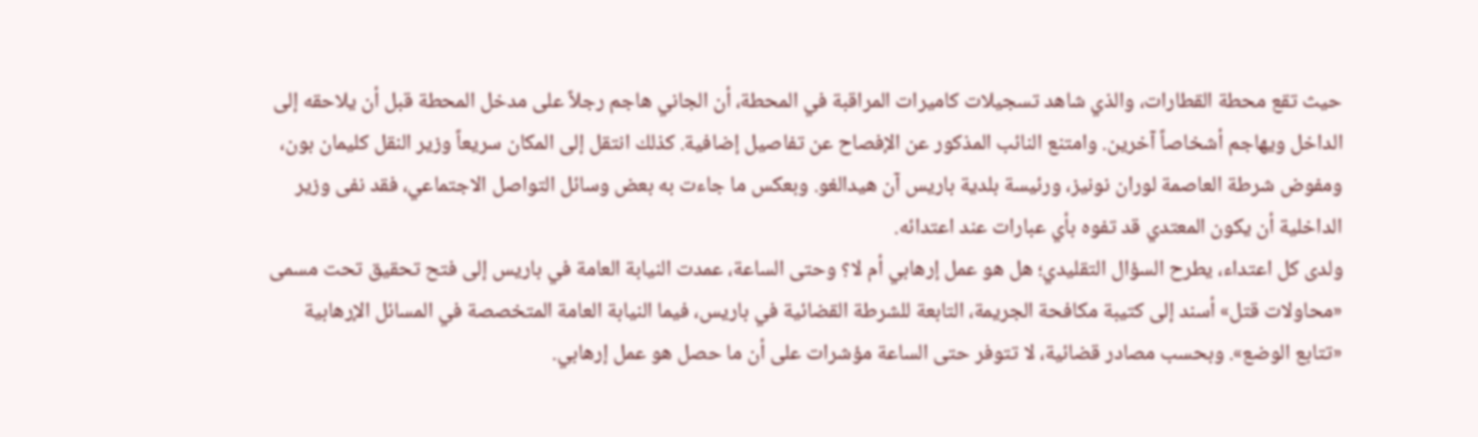حيث تقع محطة القطارات، والذي شاهد تسجيلات كاميرات المراقبة في المحطة، أن الجاني هاجم رجلاً على مدخل المحطة قبل أن يلاحقه إلى الداخل ويهاجم أشخاصاً آخرين. وامتنع النائب المذكور عن الإفصاح عن تفاصيل إضافية. كذلك انتقل إلى المكان سريعاً وزير النقل كليمان بون، ومفوض شرطة العاصمة لوران نونيز، ورئيسة بلدية باريس آن هيدالغو. وبعكس ما جاءت به بعض وسائل التواصل الاجتماعي، فقد نفى وزير الداخلية أن يكون المعتدي قد تفوه بأي عبارات عند اعتدائه.
ولدى كل اعتداء، يطرح السؤال التقليدي؛ هل هو عمل إرهابي أم لا؟ وحتى الساعة، عمدت النيابة العامة في باريس إلى فتح تحقيق تحت مسمى «محاولات قتل» أسند إلى كتيبة مكافحة الجريمة، التابعة للشرطة القضائية في باريس، فيما النيابة العامة المتخصصة في المسائل الإرهابية «تتابع الوضع». وبحسب مصادر قضائية، لا تتوفر حتى الساعة مؤشرات على أن ما حصل هو عمل إرهابي.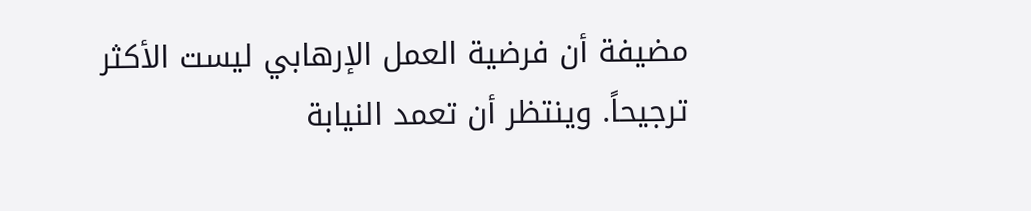مضيفة أن فرضية العمل الإرهابي ليست الأكثر ترجيحاً. وينتظر أن تعمد النيابة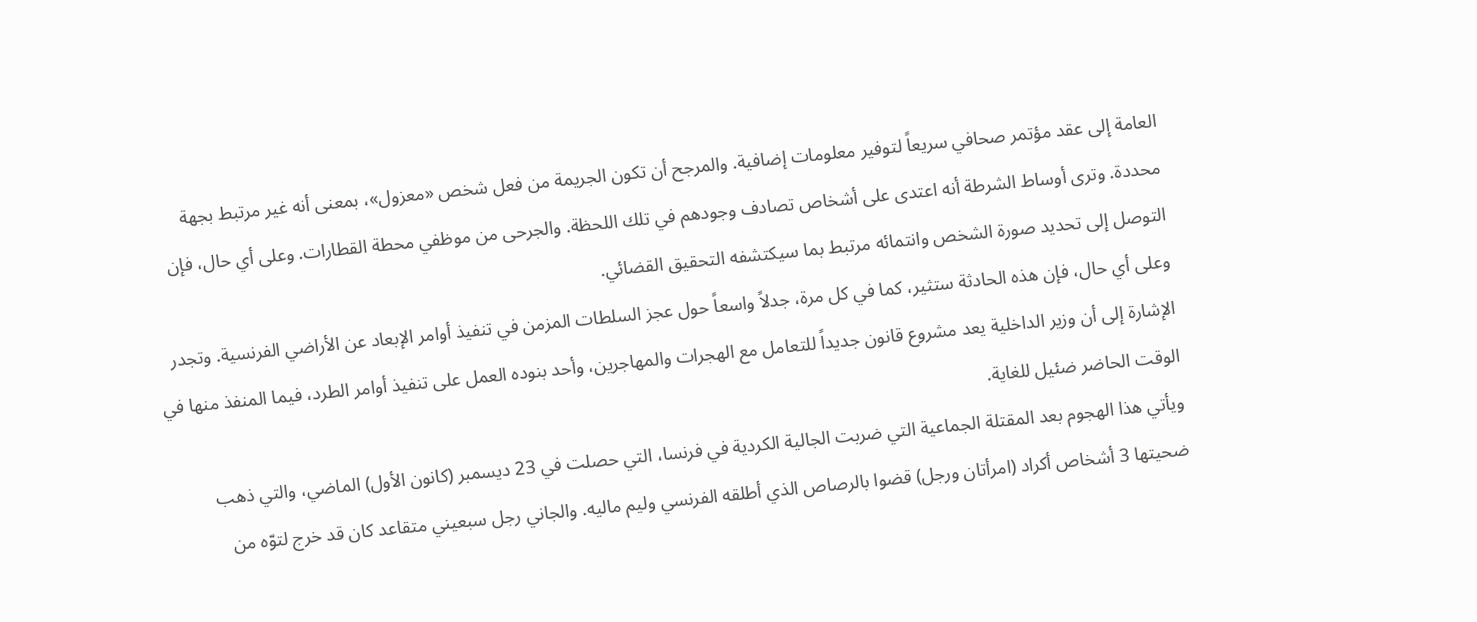العامة إلى عقد مؤتمر صحافي سريعاً لتوفير معلومات إضافية. والمرجح أن تكون الجريمة من فعل شخص «معزول»، بمعنى أنه غير مرتبط بجهة محددة. وترى أوساط الشرطة أنه اعتدى على أشخاص تصادف وجودهم في تلك اللحظة. والجرحى من موظفي محطة القطارات. وعلى أي حال، فإن التوصل إلى تحديد صورة الشخص وانتمائه مرتبط بما سيكتشفه التحقيق القضائي.
وعلى أي حال، فإن هذه الحادثة ستثير، كما في كل مرة، جدلاً واسعاً حول عجز السلطات المزمن في تنفيذ أوامر الإبعاد عن الأراضي الفرنسية. وتجدر الإشارة إلى أن وزير الداخلية يعد مشروع قانون جديداً للتعامل مع الهجرات والمهاجرين، وأحد بنوده العمل على تنفيذ أوامر الطرد، فيما المنفذ منها في الوقت الحاضر ضئيل للغاية.
ويأتي هذا الهجوم بعد المقتلة الجماعية التي ضربت الجالية الكردية في فرنسا، التي حصلت في 23 ديسمبر (كانون الأول) الماضي، والتي ذهب ضحيتها 3 أشخاص أكراد (امرأتان ورجل) قضوا بالرصاص الذي أطلقه الفرنسي وليم ماليه. والجاني رجل سبعيني متقاعد كان قد خرج لتوّه من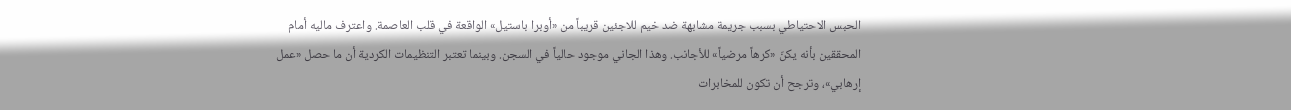الحبس الاحتياطي بسبب جريمة مشابهة ضد خيم للاجئين قريباً من «أوبرا باستيل» الواقعة في قلب العاصمة. واعترف ماليه أمام المحققين بأنه يكنّ «كرهاً مرضياً» للأجانب. وهذا الجاني موجود حالياً في السجن. وبينما تعتبر التنظيمات الكردية أن ما حصل «عمل إرهابي»، وترجح أن تكون للمخابرات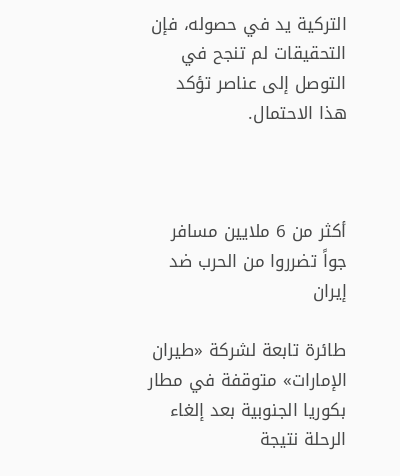التركية يد في حصوله، فإن التحقيقات لم تنجح في التوصل إلى عناصر تؤكد هذا الاحتمال.



أكثر من 6 ملايين مسافر جواً تضرروا من الحرب ضد إيران

طائرة تابعة لشركة «طيران الإمارات» متوقفة في مطار بكوريا الجنوبية بعد إلغاء الرحلة نتيجة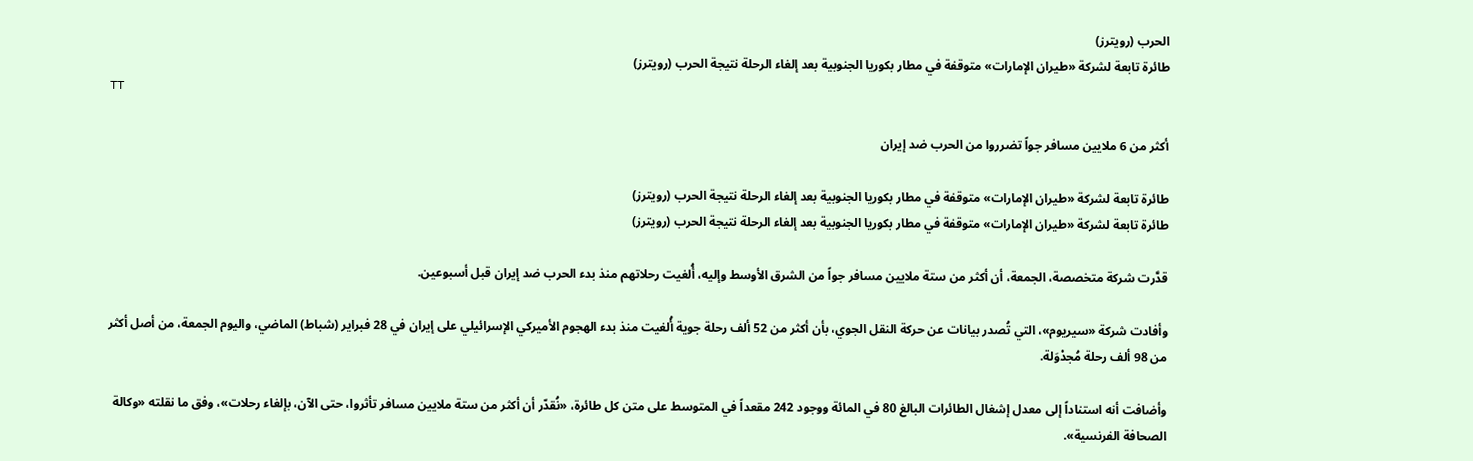الحرب (رويترز)
طائرة تابعة لشركة «طيران الإمارات» متوقفة في مطار بكوريا الجنوبية بعد إلغاء الرحلة نتيجة الحرب (رويترز)
TT

أكثر من 6 ملايين مسافر جواً تضرروا من الحرب ضد إيران

طائرة تابعة لشركة «طيران الإمارات» متوقفة في مطار بكوريا الجنوبية بعد إلغاء الرحلة نتيجة الحرب (رويترز)
طائرة تابعة لشركة «طيران الإمارات» متوقفة في مطار بكوريا الجنوبية بعد إلغاء الرحلة نتيجة الحرب (رويترز)

قدَّرت شركة متخصصة، الجمعة، أن أكثر من ستة ملايين مسافر جواً من الشرق الأوسط وإليه، أُلغيت رحلاتهم منذ بدء الحرب ضد إيران قبل أسبوعين.

وأفادت شركة «سيريوم»، التي تُصدر بيانات عن حركة النقل الجوي، بأن أكثر من 52 ألف رحلة جوية أُلغيت منذ بدء الهجوم الأميركي الإسرائيلي على إيران في 28 فبراير (شباط) الماضي، واليوم الجمعة، من أصل أكثر من 98 ألف رحلة مُجدْوَلة.

وأضافت أنه استناداً إلى معدل إشغال الطائرات البالغ 80 في المائة ووجود 242 مقعداً في المتوسط على متن كل طائرة، «نُقدّر أن أكثر من ستة ملايين مسافر تأثروا، حتى الآن، بإلغاء رحلات»، وفق ما نقلته «وكالة الصحافة الفرنسية».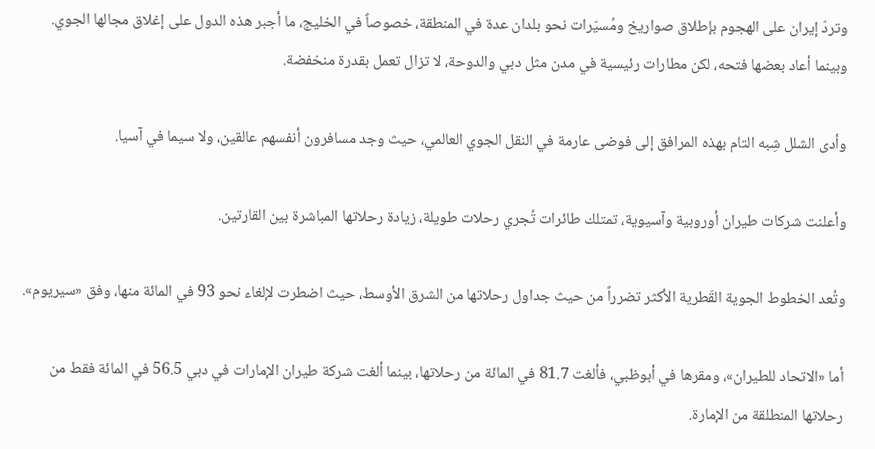وتردّ إيران على الهجوم بإطلاق صواريخ ومُسيّرات نحو بلدان عدة في المنطقة، خصوصاً في الخليج، ما أجبر هذه الدول على إغلاق مجالها الجوي. وبينما أعاد بعضها فتحه، لكن مطارات رئيسية في مدن مثل دبي والدوحة، لا تزال تعمل بقدرة منخفضة.

وأدى الشلل شِبه التام بهذه المرافق إلى فوضى عارمة في النقل الجوي العالمي، حيث وجد مسافرون أنفسهم عالقين، ولا سيما في آسيا.

وأعلنت شركات طيران أوروبية وآسيوية، تمتلك طائرات تُجري رحلات طويلة، زيادة رحلاتها المباشرة بين القارتين.

وتُعد الخطوط الجوية القَطرية الأكثر تضرراً من حيث جداول رحلاتها من الشرق الأوسط، حيث اضطرت لإلغاء نحو 93 في المائة منها، وفق «سيريوم».

أما «الاتحاد للطيران»، ومقرها في أبوظبي، فألغت 81.7 في المائة من رحلاتها، بينما ألغت شركة طيران الإمارات في دبي 56.5 في المائة فقط من رحلاتها المنطلقة من الإمارة.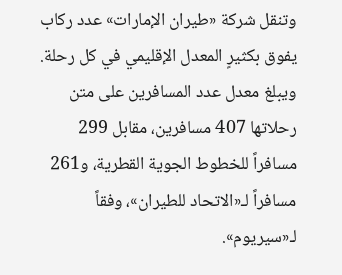وتنقل شركة «طيران الإمارات» عدد ركاب يفوق بكثيرٍ المعدل الإقليمي في كل رحلة. ويبلغ معدل عدد المسافرين على متن رحلاتها 407 مسافرين، مقابل 299 مسافراً للخطوط الجوية القطرية، و261 مسافراً لـ«الاتحاد للطيران»، وفقاً لـ«سيريوم».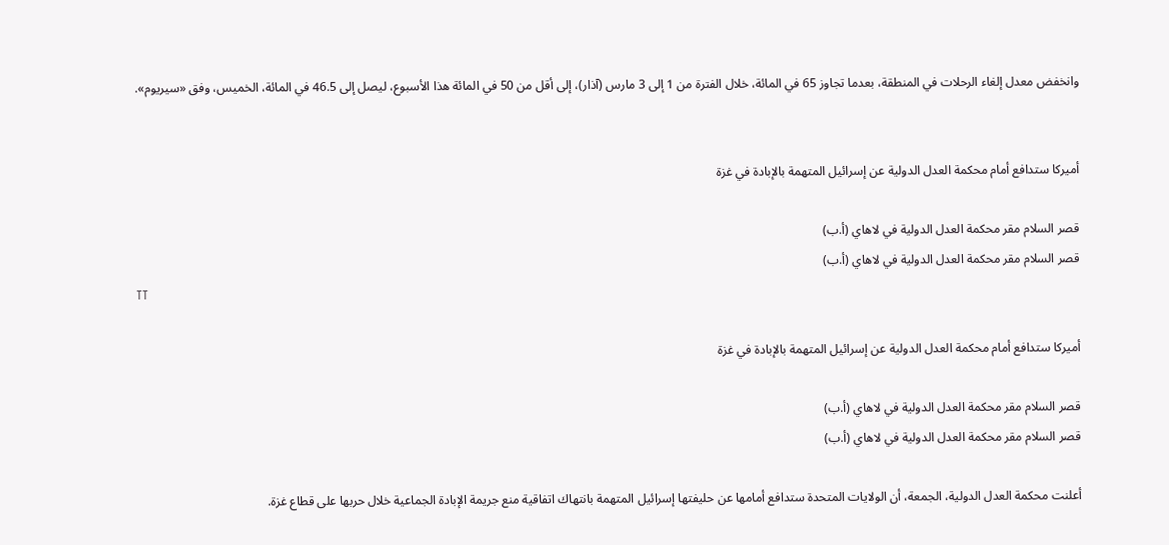وانخفض معدل إلغاء الرحلات في المنطقة، بعدما تجاوز 65 في المائة، خلال الفترة من 1 إلى 3 مارس (آذار)، إلى أقل من 50 في المائة هذا الأسبوع، ليصل إلى 46.5 في المائة، الخميس، وفق «سيريوم».


أميركا ستدافع أمام محكمة العدل الدولية عن إسرائيل المتهمة بالإبادة في غزة

قصر السلام مقر محكمة العدل الدولية في لاهاي (أ.ب)
قصر السلام مقر محكمة العدل الدولية في لاهاي (أ.ب)
TT

أميركا ستدافع أمام محكمة العدل الدولية عن إسرائيل المتهمة بالإبادة في غزة

قصر السلام مقر محكمة العدل الدولية في لاهاي (أ.ب)
قصر السلام مقر محكمة العدل الدولية في لاهاي (أ.ب)

أعلنت محكمة العدل الدولية، الجمعة، أن الولايات المتحدة ستدافع أمامها عن حليفتها إسرائيل المتهمة بانتهاك اتفاقية منع جريمة الإبادة الجماعية خلال حربها على قطاع غزة.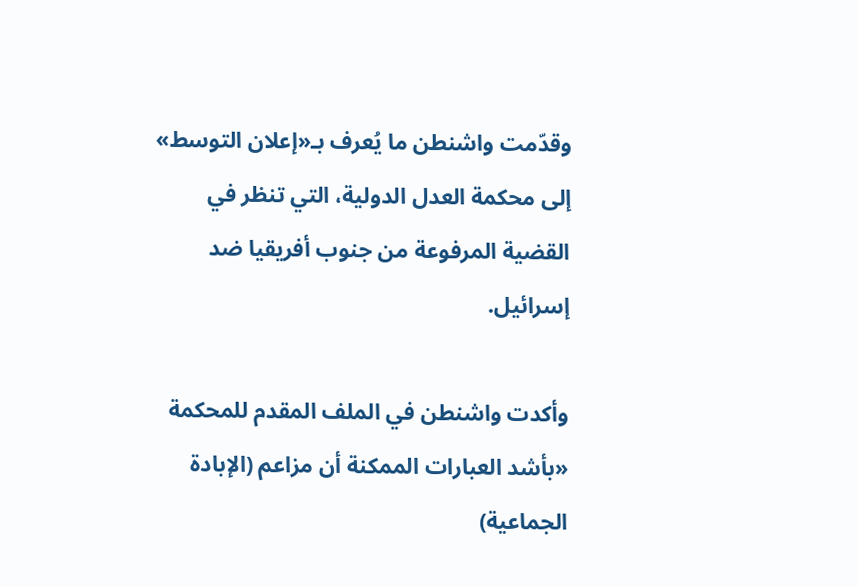وقدّمت واشنطن ما يُعرف بـ«إعلان التوسط» إلى محكمة العدل الدولية، التي تنظر في القضية المرفوعة من جنوب أفريقيا ضد إسرائيل.

وأكدت واشنطن في الملف المقدم للمحكمة «بأشد العبارات الممكنة أن مزاعم (الإبادة الجماعية)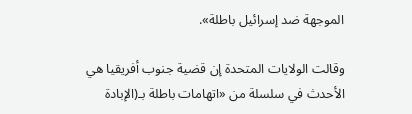الموجهة ضد إسرائيل باطلة».

وقالت الولايات المتحدة إن قضية جنوب أفريقيا هي الأحدث في سلسلة من «اتهامات باطلة بـ(الإبادة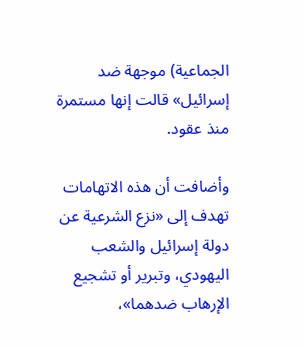الجماعية) موجهة ضد إسرائيل» قالت إنها مستمرة منذ عقود.

وأضافت أن هذه الاتهامات تهدف إلى «نزع الشرعية عن دولة إسرائيل والشعب اليهودي، وتبرير أو تشجيع الإرهاب ضدهما»،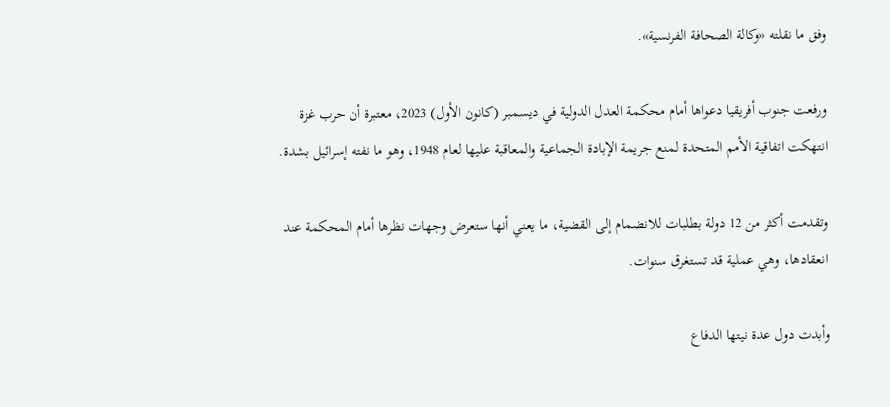وفق ما نقلته «وكالة الصحافة الفرنسية».

ورفعت جنوب أفريقيا دعواها أمام محكمة العدل الدولية في ديسمبر (كانون الأول) 2023، معتبرة أن حرب غزة انتهكت اتفاقية الأمم المتحدة لمنع جريمة الإبادة الجماعية والمعاقبة عليها لعام 1948، وهو ما نفته إسرائيل بشدة.

وتقدمت أكثر من 12 دولة بطلبات للانضمام إلى القضية، ما يعني أنها ستعرض وجهات نظرها أمام المحكمة عند انعقادها، وهي عملية قد تستغرق سنوات.

وأبدت دول عدة نيتها الدفاع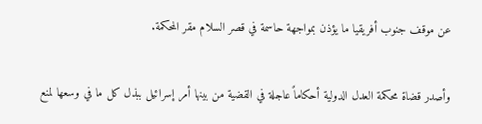عن موقف جنوب أفريقيا ما يؤذن بمواجهة حاسمة في قصر السلام مقر المحكمة.

وأصدر قضاة محكمة العدل الدولية أحكاماً عاجلة في القضية من بينها أمر إسرائيل ببذل كل ما في وسعها لمنع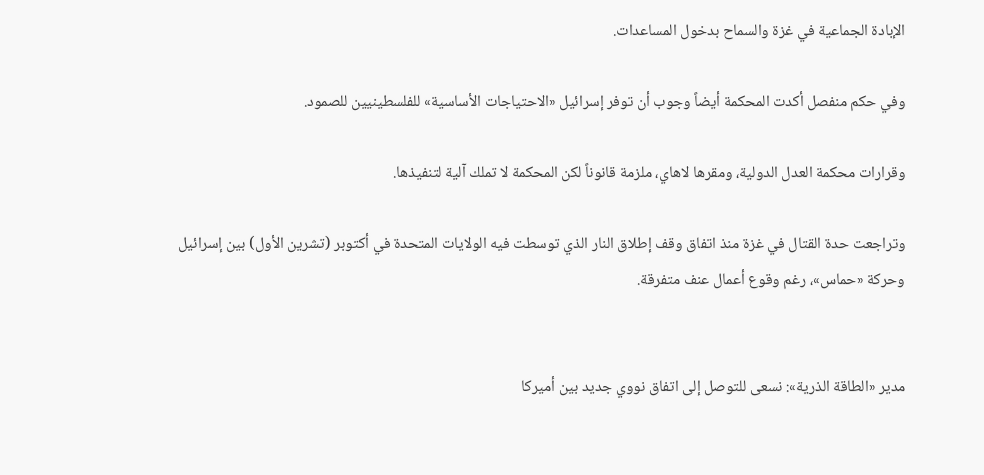الإبادة الجماعية في غزة والسماح بدخول المساعدات.

وفي حكم منفصل أكدت المحكمة أيضاً وجوب أن توفر إسرائيل «الاحتياجات الأساسية» للفلسطينيين للصمود.

وقرارات محكمة العدل الدولية، ومقرها لاهاي، ملزمة قانوناً لكن المحكمة لا تملك آلية لتنفيذها.

وتراجعت حدة القتال في غزة منذ اتفاق وقف إطلاق النار الذي توسطت فيه الولايات المتحدة في أكتوبر (تشرين الأول) بين إسرائيل وحركة «حماس»، رغم وقوع أعمال عنف متفرقة.


مدير «الطاقة الذرية»: نسعى للتوصل إلى اتفاق نووي جديد بين أميركا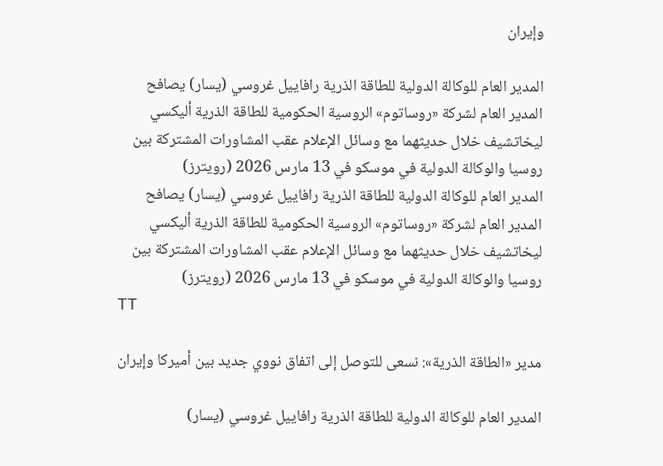وإيران

المدير العام للوكالة الدولية للطاقة الذرية رافاييل غروسي (يسار) يصافح المدير العام لشركة «روساتوم» الروسية الحكومية للطاقة الذرية أليكسي ليخاتشيف خلال حديثهما مع وسائل الإعلام عقب المشاورات المشتركة بين روسيا والوكالة الدولية في موسكو في 13 مارس 2026 (رويترز)
المدير العام للوكالة الدولية للطاقة الذرية رافاييل غروسي (يسار) يصافح المدير العام لشركة «روساتوم» الروسية الحكومية للطاقة الذرية أليكسي ليخاتشيف خلال حديثهما مع وسائل الإعلام عقب المشاورات المشتركة بين روسيا والوكالة الدولية في موسكو في 13 مارس 2026 (رويترز)
TT

مدير «الطاقة الذرية»: نسعى للتوصل إلى اتفاق نووي جديد بين أميركا وإيران

المدير العام للوكالة الدولية للطاقة الذرية رافاييل غروسي (يسار)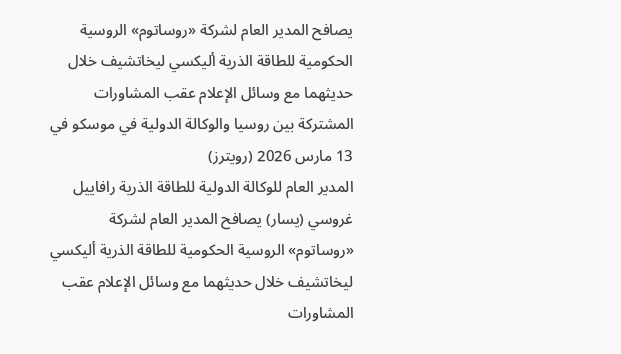يصافح المدير العام لشركة «روساتوم» الروسية الحكومية للطاقة الذرية أليكسي ليخاتشيف خلال حديثهما مع وسائل الإعلام عقب المشاورات المشتركة بين روسيا والوكالة الدولية في موسكو في 13 مارس 2026 (رويترز)
المدير العام للوكالة الدولية للطاقة الذرية رافاييل غروسي (يسار) يصافح المدير العام لشركة «روساتوم» الروسية الحكومية للطاقة الذرية أليكسي ليخاتشيف خلال حديثهما مع وسائل الإعلام عقب المشاورات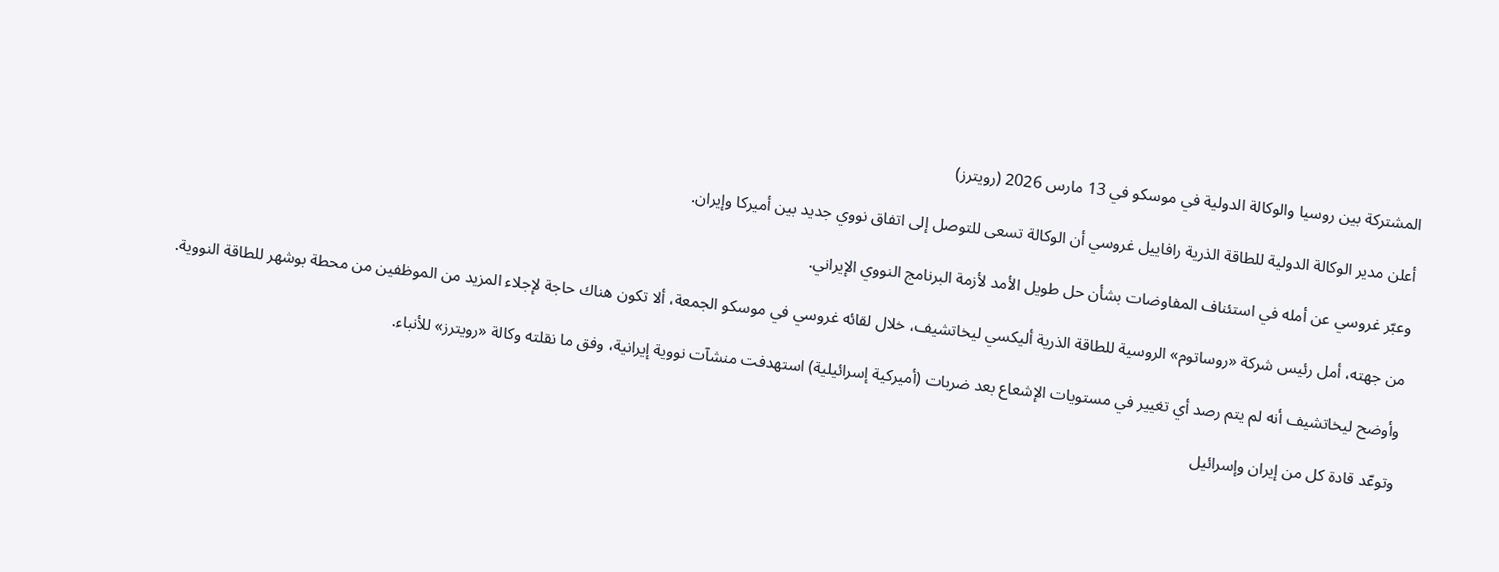المشتركة بين روسيا والوكالة الدولية في موسكو في 13 مارس 2026 (رويترز)

أعلن مدير الوكالة الدولية للطاقة الذرية رافاييل غروسي أن الوكالة تسعى للتوصل إلى اتفاق نووي جديد بين أميركا وإيران.

وعبّر غروسي عن أمله ‌في استئناف المفاوضات بشأن حل طويل الأمد لأزمة البرنامج النووي الإيراني.

من جهته، أمل رئيس شركة «روساتوم» الروسية للطاقة الذرية أليكسي ليخاتشيف، خلال لقائه غروسي في موسكو الجمعة، ألا تكون هناك حاجة لإجلاء المزيد من الموظفين من محطة بوشهر للطاقة النووية.

وأوضح ليخاتشيف أنه لم يتم رصد أي تغيير في مستويات الإشعاع بعد ضربات (أميركية إسرائيلية) استهدفت منشآت نووية إيرانية، وفق ما نقلته وكالة «رويترز» للأنباء.

وتوعّد قادة كل من إيران وإسرائيل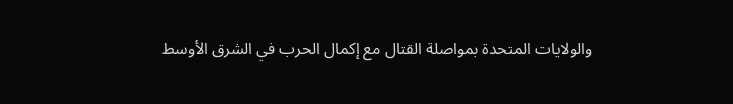والولايات المتحدة بمواصلة القتال مع إكمال الحرب في الشرق الأوسط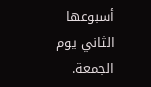أسبوعها الثاني يوم الجمعة.